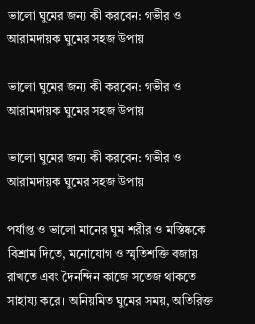ভালো ঘুমের জন্য কী করবেন: গভীর ও আরামদায়ক ঘুমের সহজ উপায়

ভালো ঘুমের জন্য কী করবেন: গভীর ও আরামদায়ক ঘুমের সহজ উপায়

ভালো ঘুমের জন্য কী করবেন: গভীর ও আরামদায়ক ঘুমের সহজ উপায়

পর্যাপ্ত ও ভালো মানের ঘুম শরীর ও মস্তিষ্ককে বিশ্রাম দিতে, মনোযোগ ও স্মৃতিশক্তি বজায় রাখতে এবং দৈনন্দিন কাজে সতেজ থাকতে সাহায্য করে। অনিয়মিত ঘুমের সময়, অতিরিক্ত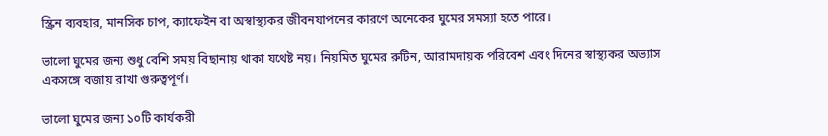স্ক্রিন ব্যবহার, মানসিক চাপ, ক্যাফেইন বা অস্বাস্থ্যকর জীবনযাপনের কারণে অনেকের ঘুমের সমস্যা হতে পারে।

ভালো ঘুমের জন্য শুধু বেশি সময় বিছানায় থাকা যথেষ্ট নয়। নিয়মিত ঘুমের রুটিন, আরামদায়ক পরিবেশ এবং দিনের স্বাস্থ্যকর অভ্যাস একসঙ্গে বজায় রাখা গুরুত্বপূর্ণ।

ভালো ঘুমের জন্য ১০টি কার্যকরী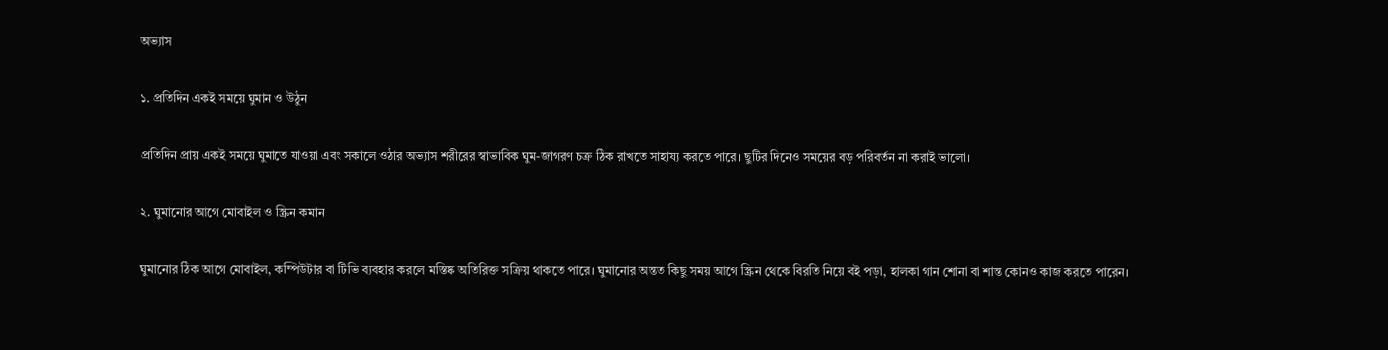অভ্যাস

১. প্রতিদিন একই সময়ে ঘুমান ও উঠুন

প্রতিদিন প্রায় একই সময়ে ঘুমাতে যাওয়া এবং সকালে ওঠার অভ্যাস শরীরের স্বাভাবিক ঘুম-জাগরণ চক্র ঠিক রাখতে সাহায্য করতে পারে। ছুটির দিনেও সময়ের বড় পরিবর্তন না করাই ভালো।

২. ঘুমানোর আগে মোবাইল ও স্ক্রিন কমান

ঘুমানোর ঠিক আগে মোবাইল, কম্পিউটার বা টিভি ব্যবহার করলে মস্তিষ্ক অতিরিক্ত সক্রিয় থাকতে পারে। ঘুমানোর অন্তত কিছু সময় আগে স্ক্রিন থেকে বিরতি নিয়ে বই পড়া, হালকা গান শোনা বা শান্ত কোনও কাজ করতে পারেন।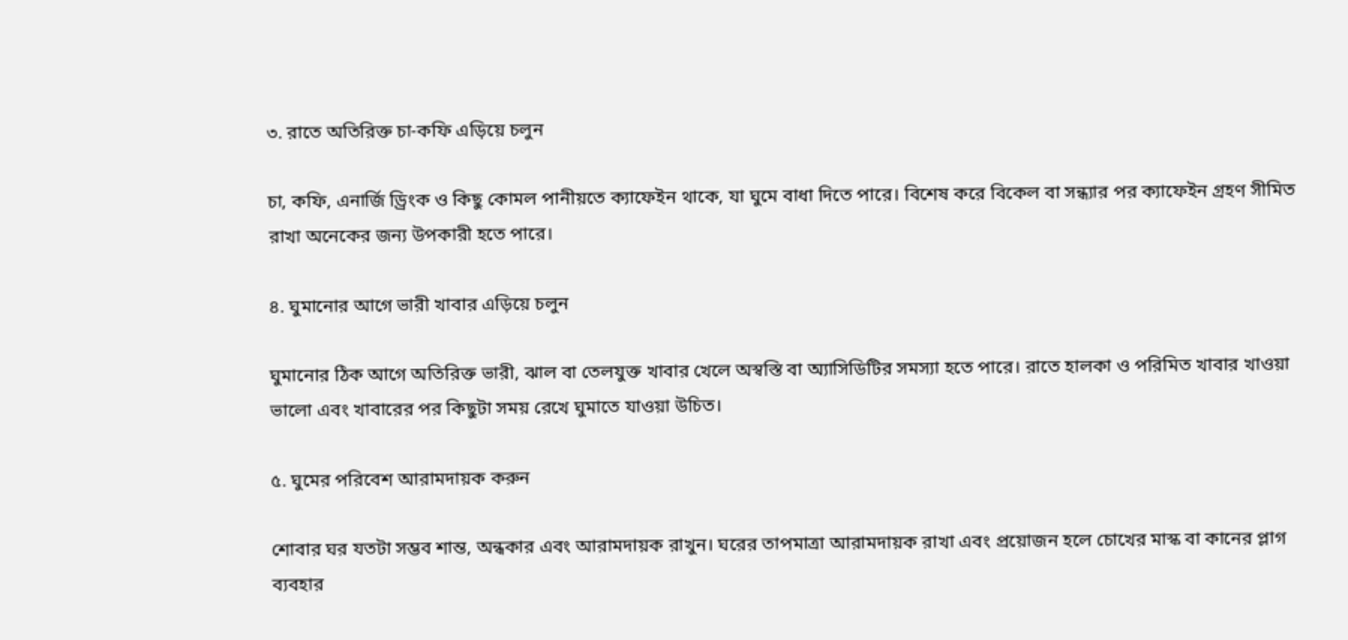৩. রাতে অতিরিক্ত চা-কফি এড়িয়ে চলুন

চা, কফি, এনার্জি ড্রিংক ও কিছু কোমল পানীয়তে ক্যাফেইন থাকে, যা ঘুমে বাধা দিতে পারে। বিশেষ করে বিকেল বা সন্ধ্যার পর ক্যাফেইন গ্রহণ সীমিত রাখা অনেকের জন্য উপকারী হতে পারে।

৪. ঘুমানোর আগে ভারী খাবার এড়িয়ে চলুন

ঘুমানোর ঠিক আগে অতিরিক্ত ভারী, ঝাল বা তেলযুক্ত খাবার খেলে অস্বস্তি বা অ্যাসিডিটির সমস্যা হতে পারে। রাতে হালকা ও পরিমিত খাবার খাওয়া ভালো এবং খাবারের পর কিছুটা সময় রেখে ঘুমাতে যাওয়া উচিত।

৫. ঘুমের পরিবেশ আরামদায়ক করুন

শোবার ঘর যতটা সম্ভব শান্ত, অন্ধকার এবং আরামদায়ক রাখুন। ঘরের তাপমাত্রা আরামদায়ক রাখা এবং প্রয়োজন হলে চোখের মাস্ক বা কানের প্লাগ ব্যবহার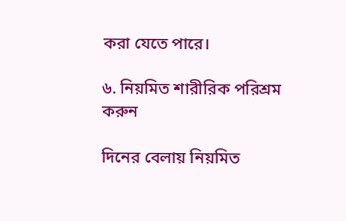করা যেতে পারে।

৬. নিয়মিত শারীরিক পরিশ্রম করুন

দিনের বেলায় নিয়মিত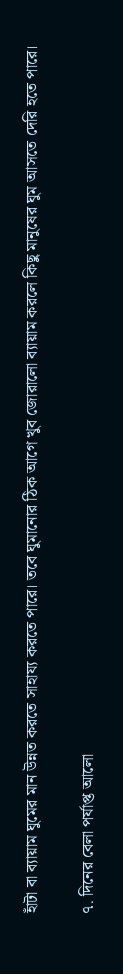হাঁটা বা ব্যায়াম ঘুমের মান উন্নত করতে সাহায্য করতে পারে। তবে ঘুমানোর ঠিক আগে খুব জোরালো ব্যায়াম করলে কিছু মানুষের ঘুম আসতে দেরি হতে পারে।

৭. দিনের বেলা পর্যাপ্ত আলো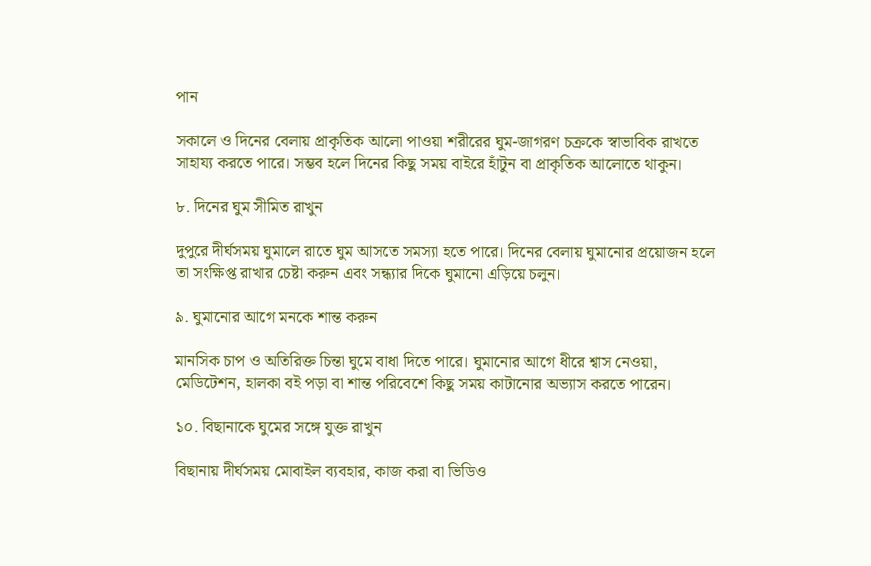পান

সকালে ও দিনের বেলায় প্রাকৃতিক আলো পাওয়া শরীরের ঘুম-জাগরণ চক্রকে স্বাভাবিক রাখতে সাহায্য করতে পারে। সম্ভব হলে দিনের কিছু সময় বাইরে হাঁটুন বা প্রাকৃতিক আলোতে থাকুন।

৮. দিনের ঘুম সীমিত রাখুন

দুপুরে দীর্ঘসময় ঘুমালে রাতে ঘুম আসতে সমস্যা হতে পারে। দিনের বেলায় ঘুমানোর প্রয়োজন হলে তা সংক্ষিপ্ত রাখার চেষ্টা করুন এবং সন্ধ্যার দিকে ঘুমানো এড়িয়ে চলুন।

৯. ঘুমানোর আগে মনকে শান্ত করুন

মানসিক চাপ ও অতিরিক্ত চিন্তা ঘুমে বাধা দিতে পারে। ঘুমানোর আগে ধীরে শ্বাস নেওয়া, মেডিটেশন, হালকা বই পড়া বা শান্ত পরিবেশে কিছু সময় কাটানোর অভ্যাস করতে পারেন।

১০. বিছানাকে ঘুমের সঙ্গে যুক্ত রাখুন

বিছানায় দীর্ঘসময় মোবাইল ব্যবহার, কাজ করা বা ভিডিও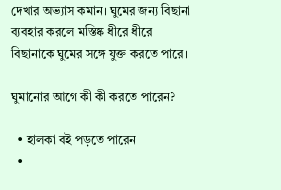দেখার অভ্যাস কমান। ঘুমের জন্য বিছানা ব্যবহার করলে মস্তিষ্ক ধীরে ধীরে বিছানাকে ঘুমের সঙ্গে যুক্ত করতে পারে।

ঘুমানোর আগে কী কী করতে পারেন?

  • হালকা বই পড়তে পারেন
  •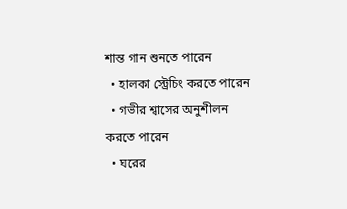শান্ত গান শুনতে পারেন
  • হালকা স্ট্রেচিং করতে পারেন
  • গভীর শ্বাসের অনুশীলন করতে পারেন
  • ঘরের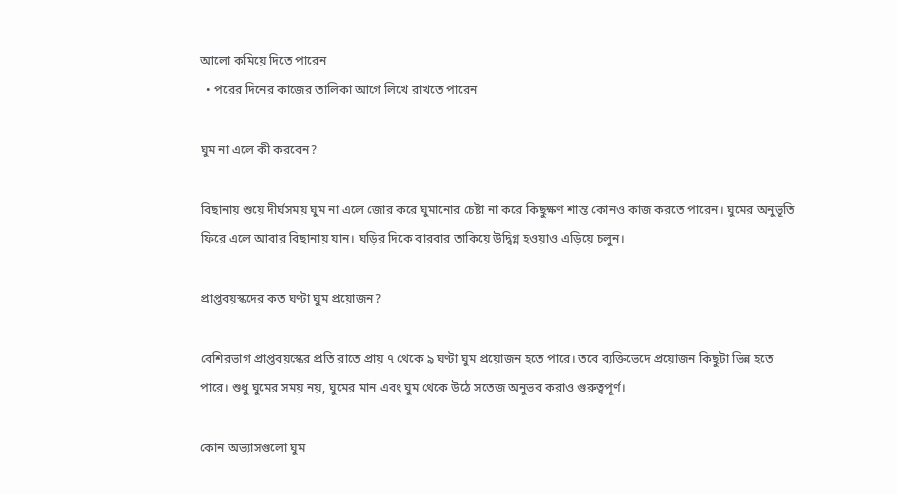আলো কমিয়ে দিতে পারেন
  • পরের দিনের কাজের তালিকা আগে লিখে রাখতে পারেন

ঘুম না এলে কী করবেন?

বিছানায় শুয়ে দীর্ঘসময় ঘুম না এলে জোর করে ঘুমানোর চেষ্টা না করে কিছুক্ষণ শান্ত কোনও কাজ করতে পারেন। ঘুমের অনুভূতি ফিরে এলে আবার বিছানায় যান। ঘড়ির দিকে বারবার তাকিয়ে উদ্বিগ্ন হওয়াও এড়িয়ে চলুন।

প্রাপ্তবয়স্কদের কত ঘণ্টা ঘুম প্রয়োজন?

বেশিরভাগ প্রাপ্তবয়স্কের প্রতি রাতে প্রায় ৭ থেকে ৯ ঘণ্টা ঘুম প্রয়োজন হতে পারে। তবে ব্যক্তিভেদে প্রয়োজন কিছুটা ভিন্ন হতে পারে। শুধু ঘুমের সময় নয়, ঘুমের মান এবং ঘুম থেকে উঠে সতেজ অনুভব করাও গুরুত্বপূর্ণ।

কোন অভ্যাসগুলো ঘুম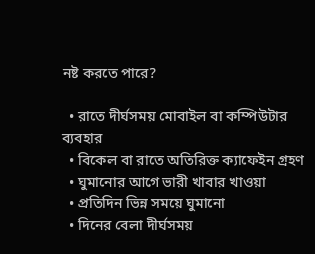নষ্ট করতে পারে?

  • রাতে দীর্ঘসময় মোবাইল বা কম্পিউটার ব্যবহার
  • বিকেল বা রাতে অতিরিক্ত ক্যাফেইন গ্রহণ
  • ঘুমানোর আগে ভারী খাবার খাওয়া
  • প্রতিদিন ভিন্ন সময়ে ঘুমানো
  • দিনের বেলা দীর্ঘসময়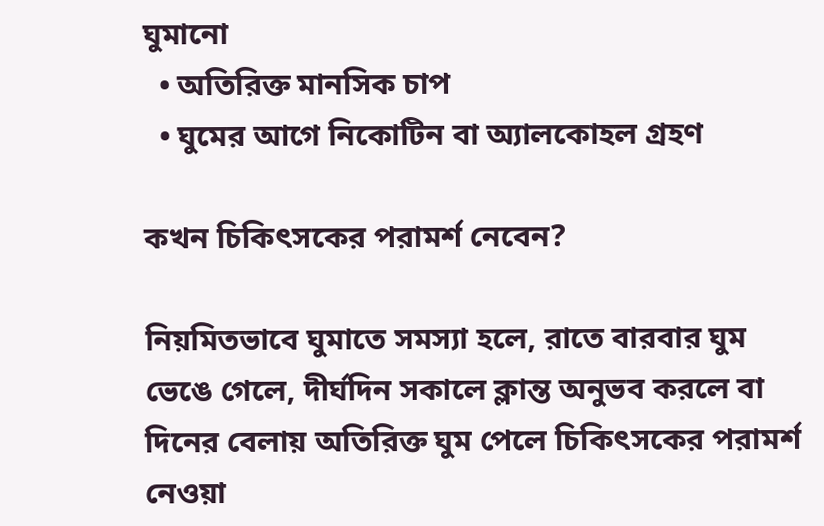ঘুমানো
  • অতিরিক্ত মানসিক চাপ
  • ঘুমের আগে নিকোটিন বা অ্যালকোহল গ্রহণ

কখন চিকিৎসকের পরামর্শ নেবেন?

নিয়মিতভাবে ঘুমাতে সমস্যা হলে, রাতে বারবার ঘুম ভেঙে গেলে, দীর্ঘদিন সকালে ক্লান্ত অনুভব করলে বা দিনের বেলায় অতিরিক্ত ঘুম পেলে চিকিৎসকের পরামর্শ নেওয়া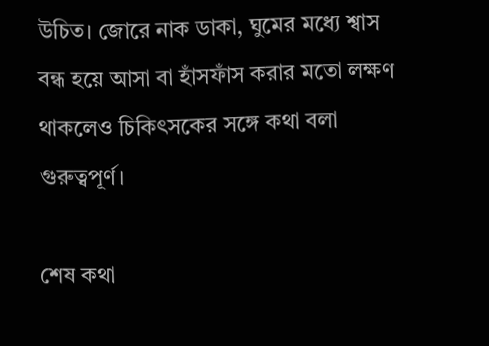উচিত। জোরে নাক ডাকা, ঘুমের মধ্যে শ্বাস বন্ধ হয়ে আসা বা হাঁসফাঁস করার মতো লক্ষণ থাকলেও চিকিৎসকের সঙ্গে কথা বলা গুরুত্বপূর্ণ।

শেষ কথা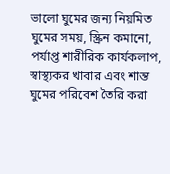ভালো ঘুমের জন্য নিয়মিত ঘুমের সময়, স্ক্রিন কমানো, পর্যাপ্ত শারীরিক কার্যকলাপ, স্বাস্থ্যকর খাবার এবং শান্ত ঘুমের পরিবেশ তৈরি করা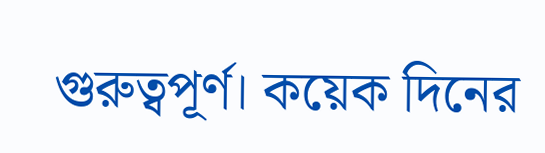গুরুত্বপূর্ণ। কয়েক দিনের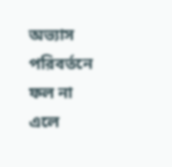অভ্যাস পরিবর্তনে ফল না এলে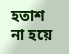হতাশ না হয়ে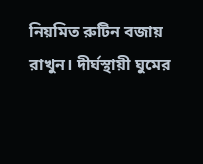নিয়মিত রুটিন বজায় রাখুন। দীর্ঘস্থায়ী ঘুমের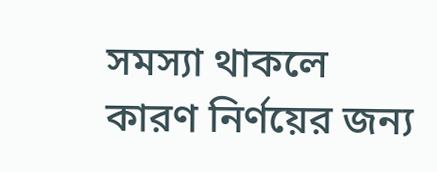সমস্যা থাকলে কারণ নির্ণয়ের জন্য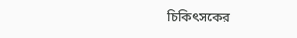চিকিৎসকের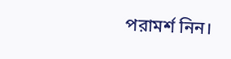পরামর্শ নিন।